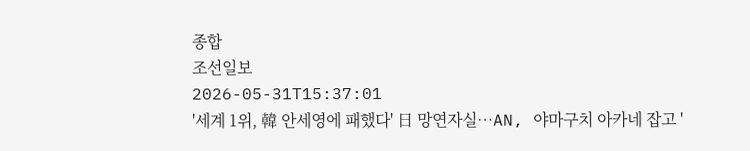종합
조선일보
2026-05-31T15:37:01
'세계 1위, 韓 안세영에 패했다' 日 망연자실…AN, 야마구치 아카네 잡고 '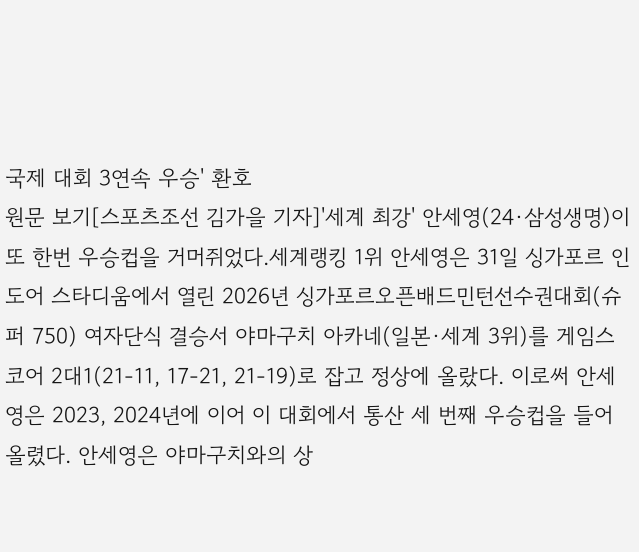국제 대회 3연속 우승' 환호
원문 보기[스포츠조선 김가을 기자]'세계 최강' 안세영(24·삼성생명)이 또 한번 우승컵을 거머쥐었다.세계랭킹 1위 안세영은 31일 싱가포르 인도어 스타디움에서 열린 2026년 싱가포르오픈배드민턴선수권대회(슈퍼 750) 여자단식 결승서 야마구치 아카네(일본·세계 3위)를 게임스코어 2대1(21-11, 17-21, 21-19)로 잡고 정상에 올랐다. 이로써 안세영은 2023, 2024년에 이어 이 대회에서 통산 세 번째 우승컵을 들어 올렸다. 안세영은 야마구치와의 상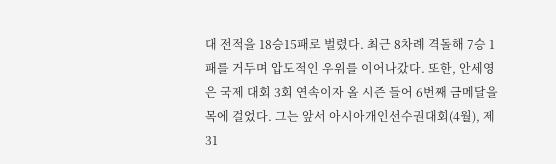대 전적을 18승15패로 벌렸다. 최근 8차례 격돌해 7승 1패를 거두며 압도적인 우위를 이어나갔다. 또한, 안세영은 국제 대회 3회 연속이자 올 시즌 들어 6번째 금메달을 목에 걸었다. 그는 앞서 아시아개인선수권대회(4월), 제31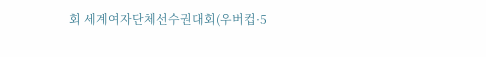회 세계여자단체선수권대회(우버컵·5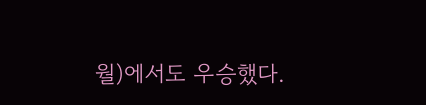월)에서도 우승했다.